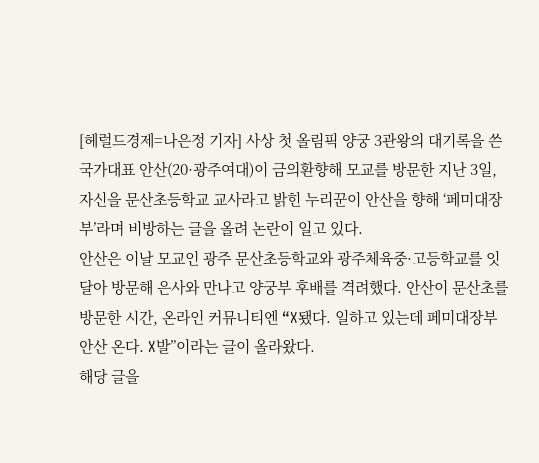[헤럴드경제=나은정 기자] 사상 첫 올림픽 양궁 3관왕의 대기록을 쓴 국가대표 안산(20·광주여대)이 금의환향해 모교를 방문한 지난 3일, 자신을 문산초등학교 교사라고 밝힌 누리꾼이 안산을 향해 ‘페미대장부’라며 비방하는 글을 올려 논란이 일고 있다.
안산은 이날 모교인 광주 문산초등학교와 광주체육중·고등학교를 잇달아 방문해 은사와 만나고 양궁부 후배를 격려했다. 안산이 문산초를 방문한 시간, 온라인 커뮤니티엔 “X됐다. 일하고 있는데 페미대장부 안산 온다. X발”이라는 글이 올라왔다.
해당 글을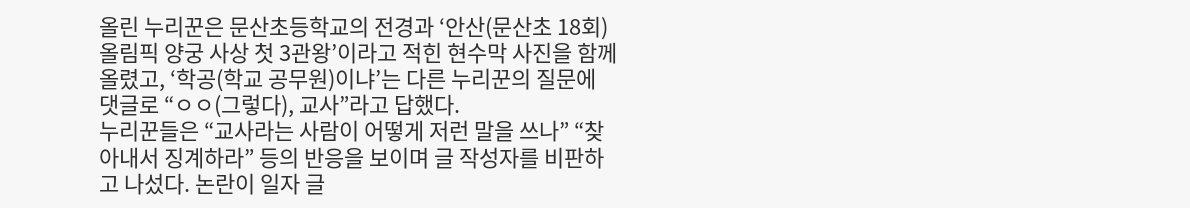올린 누리꾼은 문산초등학교의 전경과 ‘안산(문산초 18회) 올림픽 양궁 사상 첫 3관왕’이라고 적힌 현수막 사진을 함께 올렸고, ‘학공(학교 공무원)이냐’는 다른 누리꾼의 질문에 댓글로 “ㅇㅇ(그렇다), 교사”라고 답했다.
누리꾼들은 “교사라는 사람이 어떻게 저런 말을 쓰나” “찾아내서 징계하라” 등의 반응을 보이며 글 작성자를 비판하고 나섰다. 논란이 일자 글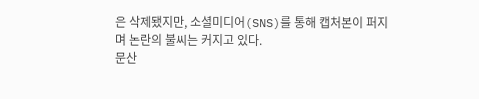은 삭제됐지만, 소셜미디어(SNS)를 통해 캡처본이 퍼지며 논란의 불씨는 커지고 있다.
문산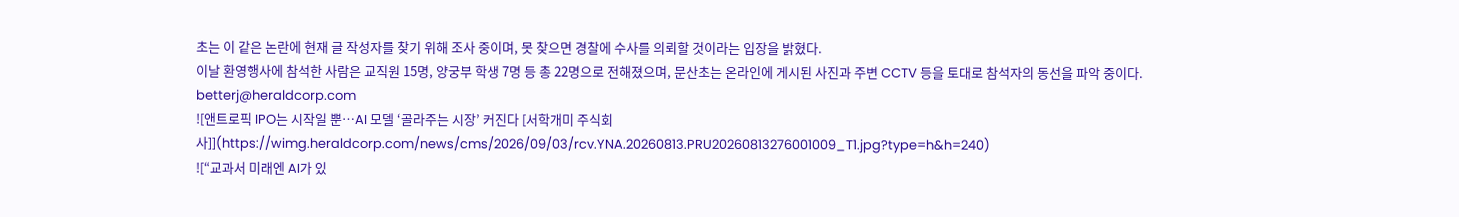초는 이 같은 논란에 현재 글 작성자를 찾기 위해 조사 중이며, 못 찾으면 경찰에 수사를 의뢰할 것이라는 입장을 밝혔다.
이날 환영행사에 참석한 사람은 교직원 15명, 양궁부 학생 7명 등 총 22명으로 전해졌으며, 문산초는 온라인에 게시된 사진과 주변 CCTV 등을 토대로 참석자의 동선을 파악 중이다.
betterj@heraldcorp.com
![앤트로픽 IPO는 시작일 뿐…AI 모델 ‘골라주는 시장’ 커진다 [서학개미 주식회사]](https://wimg.heraldcorp.com/news/cms/2026/09/03/rcv.YNA.20260813.PRU20260813276001009_T1.jpg?type=h&h=240)
![“교과서 미래엔 AI가 있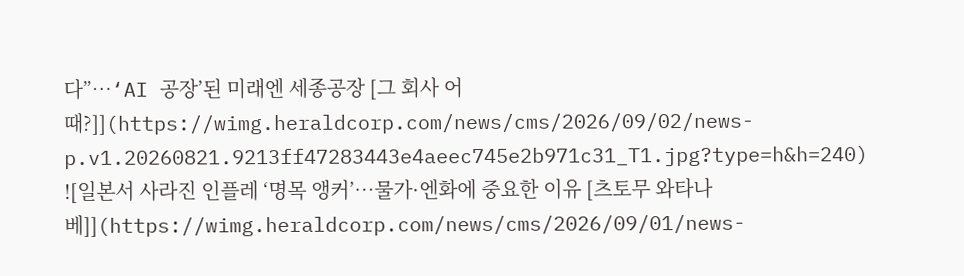다”…‘AI 공장’된 미래엔 세종공장 [그 회사 어때?]](https://wimg.heraldcorp.com/news/cms/2026/09/02/news-p.v1.20260821.9213ff47283443e4aeec745e2b971c31_T1.jpg?type=h&h=240)
![일본서 사라진 인플레 ‘명목 앵커’…물가·엔화에 중요한 이유 [츠토무 와타나베]](https://wimg.heraldcorp.com/news/cms/2026/09/01/news-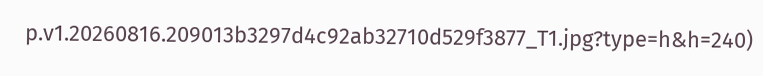p.v1.20260816.209013b3297d4c92ab32710d529f3877_T1.jpg?type=h&h=240)